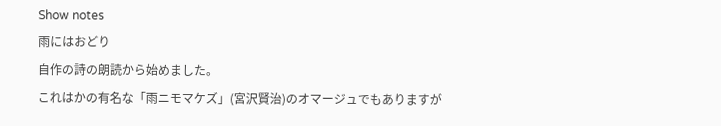Show notes
雨にはおどり
自作の詩の朗読から始めました。
これはかの有名な「雨ニモマケズ」(宮沢賢治)のオマージュでもありますが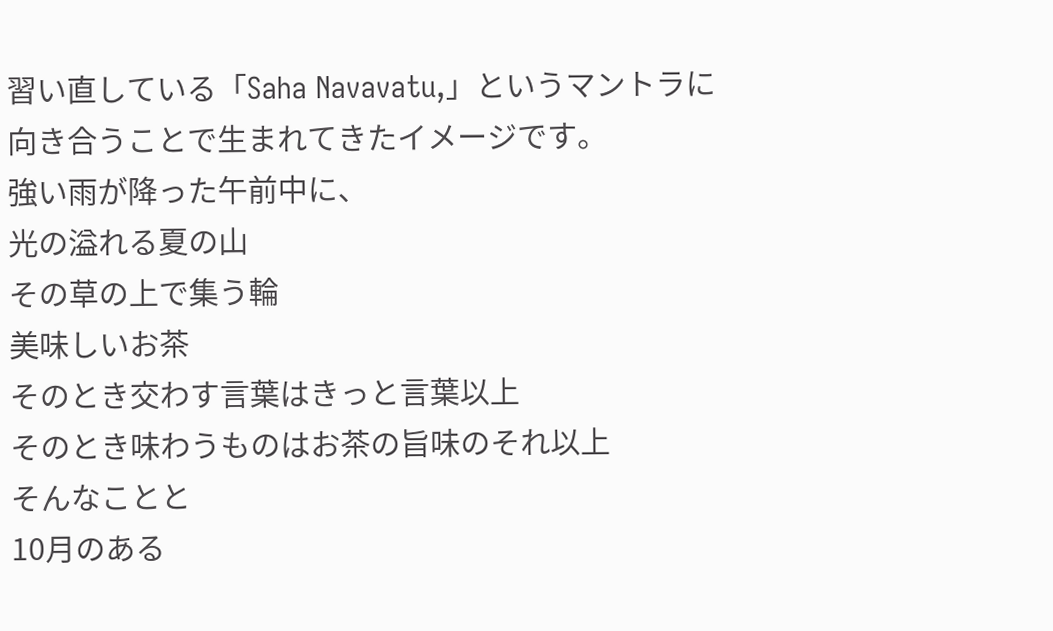習い直している「Saha Navavatu,」というマントラに
向き合うことで生まれてきたイメージです。
強い雨が降った午前中に、
光の溢れる夏の山
その草の上で集う輪
美味しいお茶
そのとき交わす言葉はきっと言葉以上
そのとき味わうものはお茶の旨味のそれ以上
そんなことと
10月のある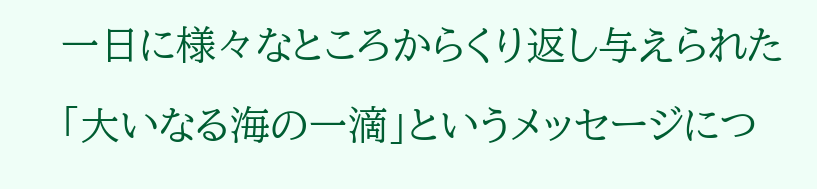一日に様々なところからくり返し与えられた
「大いなる海の一滴」というメッセージにつ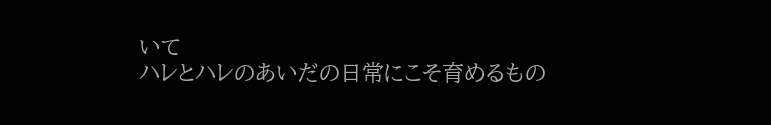いて
ハレとハレのあいだの日常にこそ育めるもの